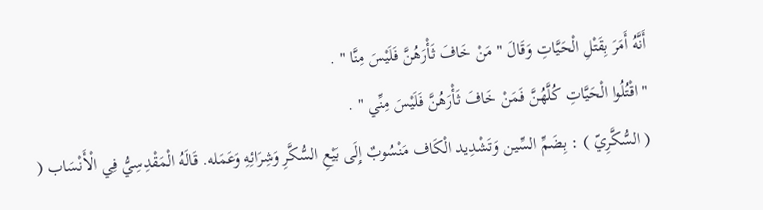أَنَّهُ أَمَرَ بِقَتْلِ الْحَيَّاتِ وَقَالَ " مَنْ خَافَ ثَأْرَهُنَّ فَلَيْسَ مِنَّا " .
" اقْتُلُوا الْحَيَّاتِ كُلَّهُنَّ فَمَنْ خَافَ ثَأْرَهُنَّ فَلَيْسَ مِنِّي " .
( السُّكَّرِيّ ) : بِضَمِّ السِّين وَتَشْدِيد الْكَاف مَنْسُوبٌ إِلَى بَيْعِ السُّكَّرِ وَشِرَائِهِ وَعَمَله. قَالَهُ الْمَقْدِسِيُّ فِي الْأَنْسَاب (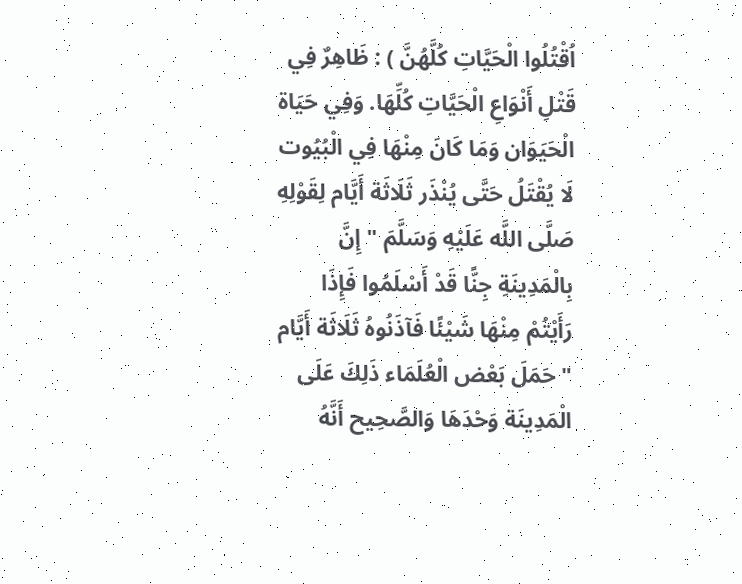اُقْتُلُوا الْحَيَّاتِ كُلَّهُنَّ ) : ظَاهِرٌ فِي قَتْلِ أَنْوَاعِ الْحَيَّاتِ كُلِّهَا. وَفِي حَيَاة الْحَيَوَان وَمَا كَانَ مِنْهَا فِي الْبُيُوت لَا يُقْتَلُ حَتَّى يُنْذَر ثَلَاثَة أَيَّام لِقَوْلِهِ صَلَّى اللَّه عَلَيْهِ وَسَلَّمَ " إِنَّ بِالْمَدِينَةِ جِنًّا قَدْ أَسْلَمُوا فَإِذَا رَأَيْتُمْ مِنْهَا شَيْئًا فَآذَنُوهُ ثَلَاثَة أَيَّام " حَمَلَ بَعْض الْعُلَمَاء ذَلِكَ عَلَى الْمَدِينَة وَحْدَهَا وَالصَّحِيح أَنَّهُ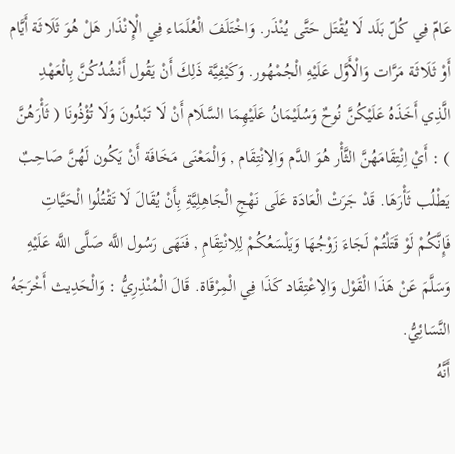عَامّ فِي كُلّ بَلَد لَا يُقْتَل حَتَّى يُنْذَر. وَاخْتَلَفَ الْعُلَمَاء فِي الْإِنْذَار هَلْ هُوَ ثَلَاثَة أَيَّام أَوْ ثَلَاثَة مَرَّات وَالْأَوَّل عَلَيْهِ الْجُمْهُور. وَكَيْفِيَّة ذَلِكَ أَنْ يَقُول أَنْشُدُكُنَّ بِالْعَهْدِ الَّذِي أَخَذَهُ عَلَيْكُنَّ نُوحٌ وَسُلَيْمَانُ عَلَيْهِمَا السَّلَام أَنْ لَا تَبْدُونَ وَلَا تُؤْذُونَا ( ثَأْرَهُنَّ ) : أَيْ اِنْتِقَامَهُنَّ الثَّأْر هُوَ الدَّم وَالِانْتِقَام , وَالْمَعْنَى مَخَافَة أَنْ يَكُون لَهُنَّ صَاحِبٌ يَطْلُب ثَأْرَهَا. قَدْ جَرَتْ الْعَادَة عَلَى نَهْجِ الْجَاهِلِيَّةِ بِأَنْ يُقَالَ لَا تَقْتُلُوا الْحَيَّاتِ فَإِنَّكُمْ لَوْ قَتَلْتُمْ لَجَاءَ زَوْجُهَا وَيَلْسَعُكُمْ لِلِانْتِقَامِ , فَنَهَى رَسُول اللَّه صَلَّى اللَّه عَلَيْهِ وَسَلَّمَ عَنْ هَذَا الْقَوْل وَالِاعْتِقَاد كَذَا فِي الْمِرْقَاة. قَالَ الْمُنْذِرِيُّ : وَالْحَدِيث أَخْرَجَهُ النَّسَائِيُّ.
أَنَّهُ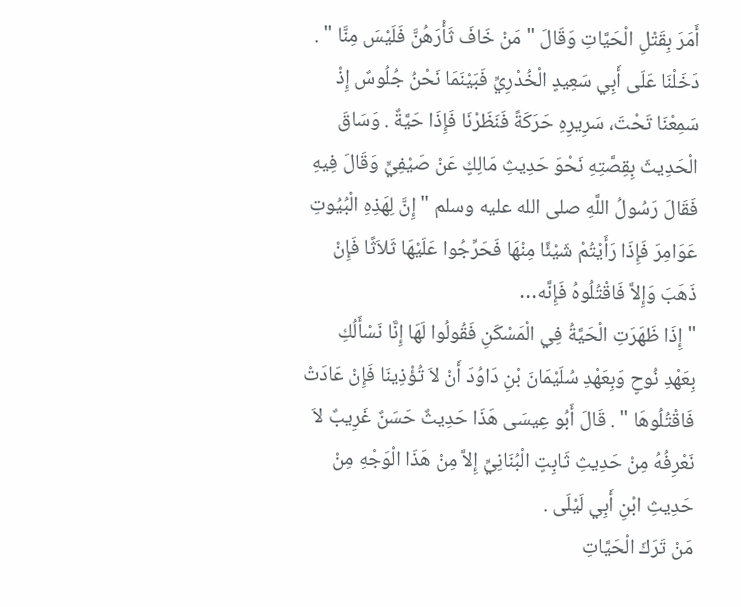أَمَرَ بِقَتْلِ الْحَيَّاتِ وَقَالَ " مَنْ خَافَ ثَأْرَهُنَّ فَلَيْسَ مِنَّا " .
دَخَلْنَا عَلَى أَبِي سَعِيدٍ الْخُدْرِيِّ فَبَيْنَمَا نَحْنُ جُلُوسٌ إِذْ سَمِعْنَا تَحْتَ، سَرِيرِهِ حَرَكَةً فَنَظَرْنَا فَإِذَا حَيَّةٌ . وَسَاقَ الْحَدِيثَ بِقِصَّتِهِ نَحْوَ حَدِيثِ مَالِكٍ عَنْ صَيْفِيٍّ وَقَالَ فِيهِ فَقَالَ رَسُولُ اللَّهِ صلى الله عليه وسلم " إِنَّ لِهَذِهِ الْبُيُوتِ عَوَامِرَ فَإِذَا رَأَيْتُمْ شَيْئًا مِنْهَا فَحَرِّجُوا عَلَيْهَا ثَلاَثًا فَإِنْ ذَهَبَ وَإِلاَّ فَاقْتُلُوهُ فَإِنَّه…
" إِذَا ظَهَرَتِ الْحَيَّةُ فِي الْمَسْكَنِ فَقُولُوا لَهَا إِنَّا نَسْأَلُكِ بِعَهْدِ نُوحٍ وَبِعَهْدِ سُلَيْمَانَ بْنِ دَاوُدَ أَنْ لاَ تُؤْذِينَا فَإِنْ عَادَتْ فَاقْتُلُوهَا " . قَالَ أَبُو عِيسَى هَذَا حَدِيثٌ حَسَنٌ غَرِيبٌ لاَ نَعْرِفُهُ مِنْ حَدِيثِ ثَابِتٍ الْبُنَانِيِّ إِلاَّ مِنْ هَذَا الْوَجْهِ مِنْ حَدِيثِ ابْنِ أَبِي لَيْلَى .
مَنْ تَرَكَ الْحَيَّاتِ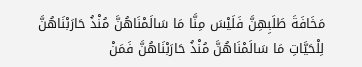مَخَافَةَ طَلَبِهِنَّ فَلَيْسَ مِنَّا مَا سَالَمْنَاهُنَّ مُنْذُ حَارَبْنَاهُنَّ
لِلْحَيَّاتِ مَا سَالَمْنَاهُنَّ مُنْذُ حَارَبْنَاهُنَّ فَمَنْ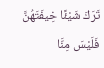تَرَكَ شَيْئًا خِيفَتَهُنَّ فَلَيْسَ مِنَّا